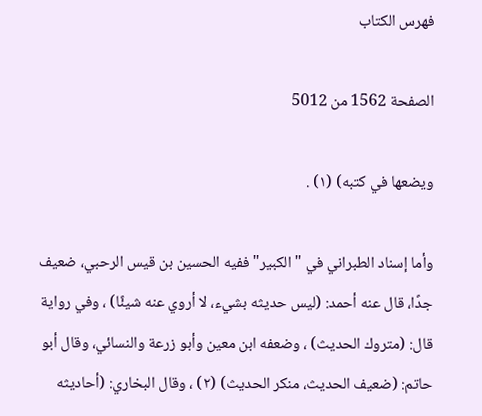فهرس الكتاب

الصفحة 1562 من 5012

ويضعها في كتبه) (١) .

وأما إسناد الطبراني في " الكبير" ففيه الحسين بن قيس الرحبي، ضعيف جدًا، قال عنه أحمد: (ليس حديثه بشيء، لا أروي عنه شيئًا) ، وفي رواية قال: (متروك الحديث) ، وضعفه ابن معين وأبو زرعة والنسائي، وقال أبو حاتم: (ضعيف الحديث، منكر الحديث) (٢) ، وقال البخاري: (أحاديثه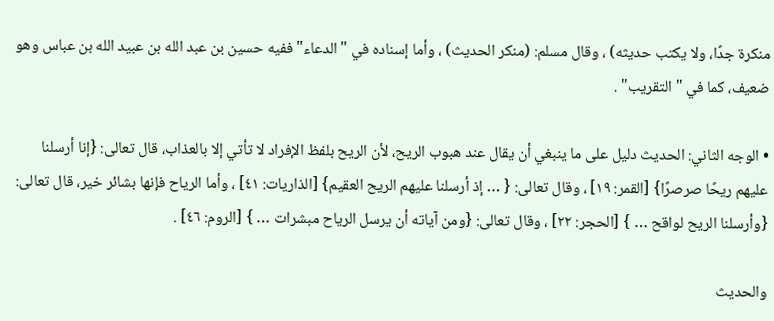منكرة جدًا، ولا يكتب حديثه) ، وقال مسلم: (منكر الحديث) ، وأما إسناده في "الدعاء" ففيه حسين بن عبد الله بن عبيد الله بن عباس وهو ضعيف، كما في " التقريب" .

• الوجه الثاني: الحديث دليل على ما ينبغي أن يقال عند هبوب الريح، لأن الريح بلفظ الإفراد لا تأتي إلا بالعذاب، قال تعالى: {إنا أرسلنا عليهم ريحًا صرصرًا} [القمر: ١٩] ، وقال تعالى: { … إذ أرسلنا عليهم الريح العقيم} [الذاريات: ٤١] ، وأما الرياح فإنها بشائر خير، قال تعالى: {وأرسلنا الريح لواقح … } [الحجر: ٢٢] ، وقال تعالى: {ومن آياته أن يرسل الرياح مبشرات … } [الروم: ٤٦] .

والحديث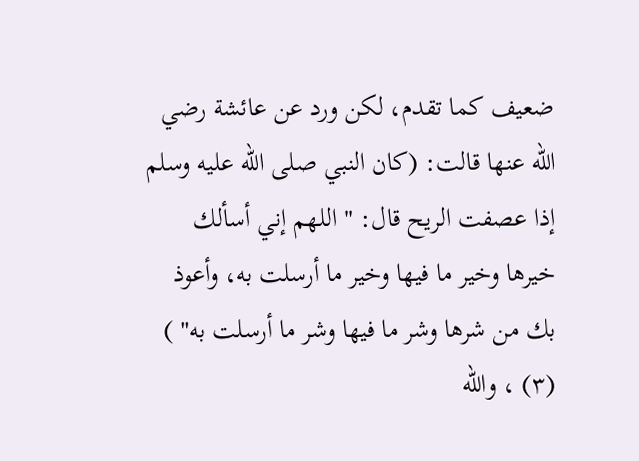ضعيف كما تقدم، لكن ورد عن عائشة رضي الله عنها قالت: (كان النبي صلى الله عليه وسلم إذا عصفت الريح قال: " اللهم إني أسألك خيرها وخير ما فيها وخير ما أرسلت به، وأعوذ بك من شرها وشر ما فيها وشر ما أرسلت به" ) (٣) ، والله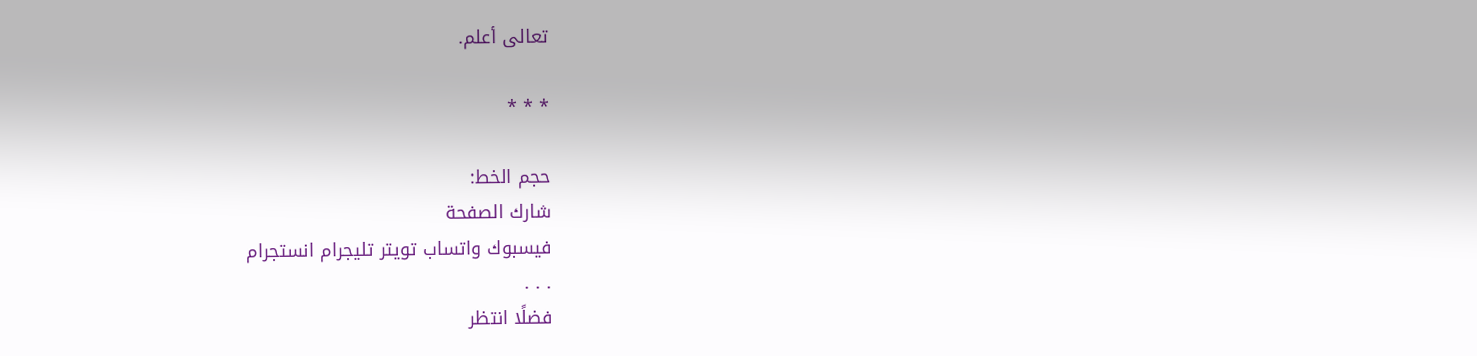تعالى أعلم.

* * *

حجم الخط:
شارك الصفحة
فيسبوك واتساب تويتر تليجرام انستجرام
. . .
فضلًا انتظر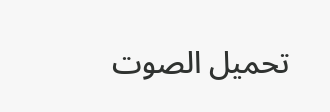تحميل الصوت